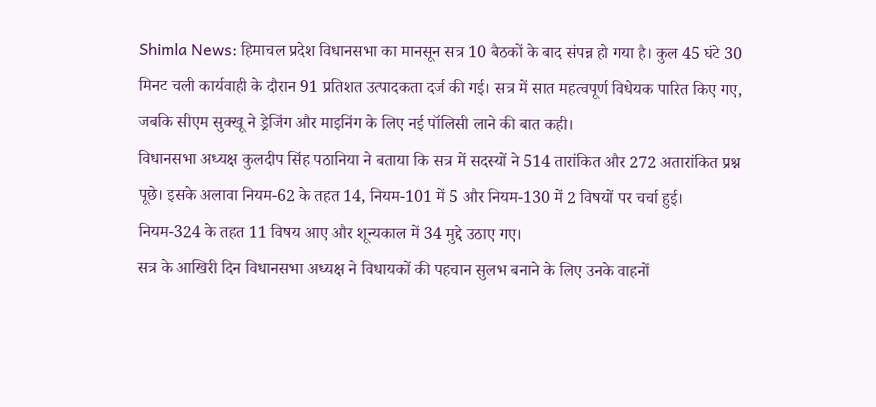Shimla News: हिमाचल प्रदेश विधानसभा का मानसून सत्र 10 बैठकों के बाद संपन्न हो गया है। कुल 45 घंटे 30 मिनट चली कार्यवाही के दौरान 91 प्रतिशत उत्पादकता दर्ज की गई। सत्र में सात महत्वपूर्ण विधेयक पारित किए गए, जबकि सीएम सुक्खू ने ड्रेजिंग और माइनिंग के लिए नई पॉलिसी लाने की बात कही।
विधानसभा अध्यक्ष कुलदीप सिंह पठानिया ने बताया कि सत्र में सदस्यों ने 514 तारांकित और 272 अतारांकित प्रश्न पूछे। इसके अलावा नियम-62 के तहत 14, नियम-101 में 5 और नियम-130 में 2 विषयों पर चर्चा हुई। नियम-324 के तहत 11 विषय आए और शून्यकाल में 34 मुद्दे उठाए गए।
सत्र के आखिरी दिन विधानसभा अध्यक्ष ने विधायकों की पहचान सुलभ बनाने के लिए उनके वाहनों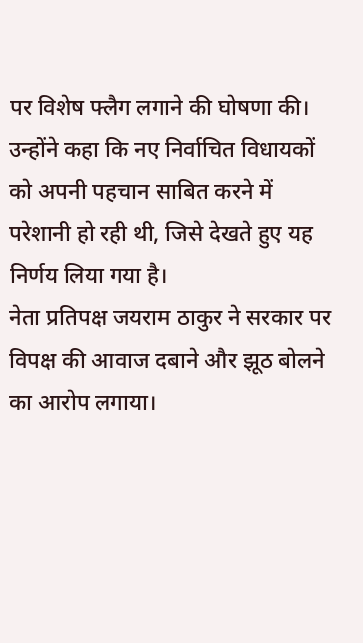पर विशेष फ्लैग लगाने की घोषणा की। उन्होंने कहा कि नए निर्वाचित विधायकों को अपनी पहचान साबित करने में परेशानी हो रही थी, जिसे देखते हुए यह निर्णय लिया गया है।
नेता प्रतिपक्ष जयराम ठाकुर ने सरकार पर विपक्ष की आवाज दबाने और झूठ बोलने का आरोप लगाया।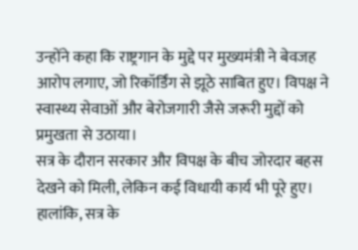उन्होंने कहा कि राष्ट्रगान के मुद्दे पर मुख्यमंत्री ने बेवजह आरोप लगाए, जो रिकॉर्डिंग से झूठे साबित हुए। विपक्ष ने स्वास्थ्य सेवाओं और बेरोजगारी जैसे जरूरी मुद्दों को प्रमुखता से उठाया।
सत्र के दौरान सरकार और विपक्ष के बीच जोरदार बहस देखने को मिली, लेकिन कई विधायी कार्य भी पूरे हुए। हालांकि, सत्र के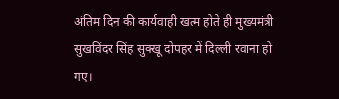अंतिम दिन की कार्यवाही खत्म होते ही मुख्यमंत्री सुखविंदर सिंह सुक्खू दोपहर में दिल्ली रवाना हो गए।